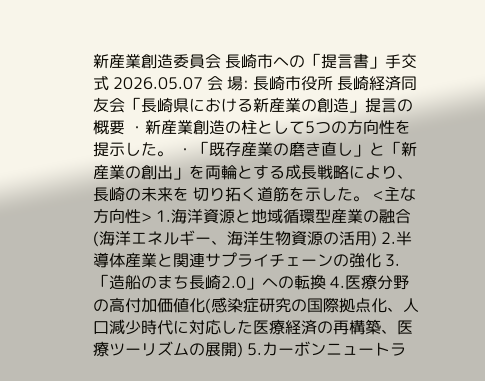新産業創造委員会 長崎市への「提言書」手交式 2026.05.07 会 場: 長崎市役所 長崎経済同友会「長崎県における新産業の創造」提言の概要 ・新産業創造の柱として5つの方向性を提示した。 ・「既存産業の磨き直し」と「新産業の創出」を両輪とする成長戦略により、長崎の未来を 切り拓く道筋を示した。 <主な方向性> 1.海洋資源と地域循環型産業の融合(海洋エネルギー、海洋生物資源の活用) 2.半導体産業と関連サプライチェーンの強化 3.「造船のまち長崎2.0」への転換 4.医療分野の高付加価値化(感染症研究の国際拠点化、人口減少時代に対応した医療経済の再構築、医療ツーリズムの展開) 5.カーボンニュートラ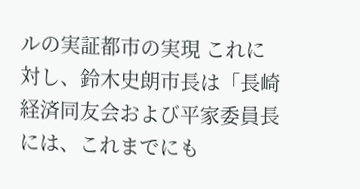ルの実証都市の実現 これに対し、鈴木史朗市長は「長崎経済同友会および平家委員長には、これまでにも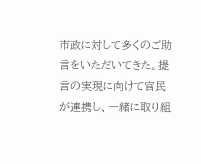市政に対して多くのご助言をいただいてきた。提言の実現に向けて官民が連携し、一緒に取り組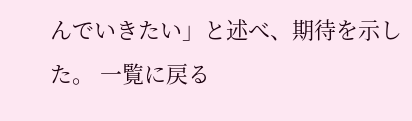んでいきたい」と述べ、期待を示した。 一覧に戻る